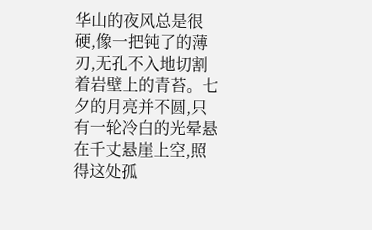华山的夜风总是很硬,像一把钝了的薄刃,无孔不入地切割着岩壁上的青苔。七夕的月亮并不圆,只有一轮冷白的光晕悬在千丈悬崖上空,照得这处孤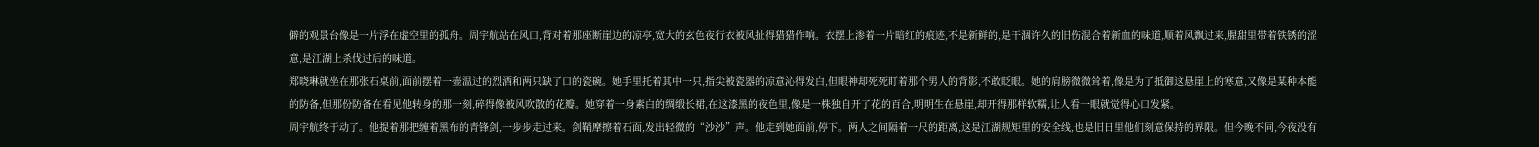僻的观景台像是一片浮在虚空里的孤舟。周宇航站在风口,背对着那座断崖边的凉亭,宽大的玄色夜行衣被风扯得猎猎作响。衣摆上渗着一片暗红的痕迹,不是新鲜的,是干涸许久的旧伤混合着新血的味道,顺着风飘过来,腥甜里带着铁锈的涩意,是江湖上杀伐过后的味道。
郑晓琳就坐在那张石桌前,面前摆着一壶温过的烈酒和两只缺了口的瓷碗。她手里托着其中一只,指尖被瓷器的凉意沁得发白,但眼神却死死盯着那个男人的背影,不敢眨眼。她的肩膀微微耸着,像是为了抵御这悬崖上的寒意,又像是某种本能的防备,但那份防备在看见他转身的那一刻,碎得像被风吹散的花瓣。她穿着一身素白的绸缎长裙,在这漆黑的夜色里,像是一株独自开了花的百合,明明生在悬崖,却开得那样软糯,让人看一眼就觉得心口发紧。
周宇航终于动了。他提着那把缠着黑布的青锋剑,一步步走过来。剑鞘摩擦着石面,发出轻微的“沙沙”声。他走到她面前,停下。两人之间隔着一尺的距离,这是江湖规矩里的安全线,也是旧日里他们刻意保持的界限。但今晚不同,今夜没有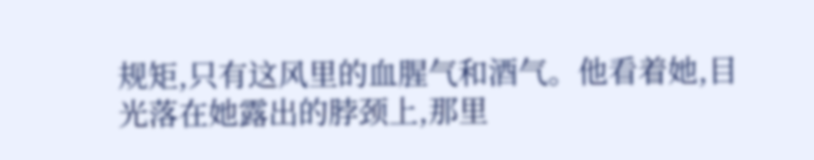规矩,只有这风里的血腥气和酒气。他看着她,目光落在她露出的脖颈上,那里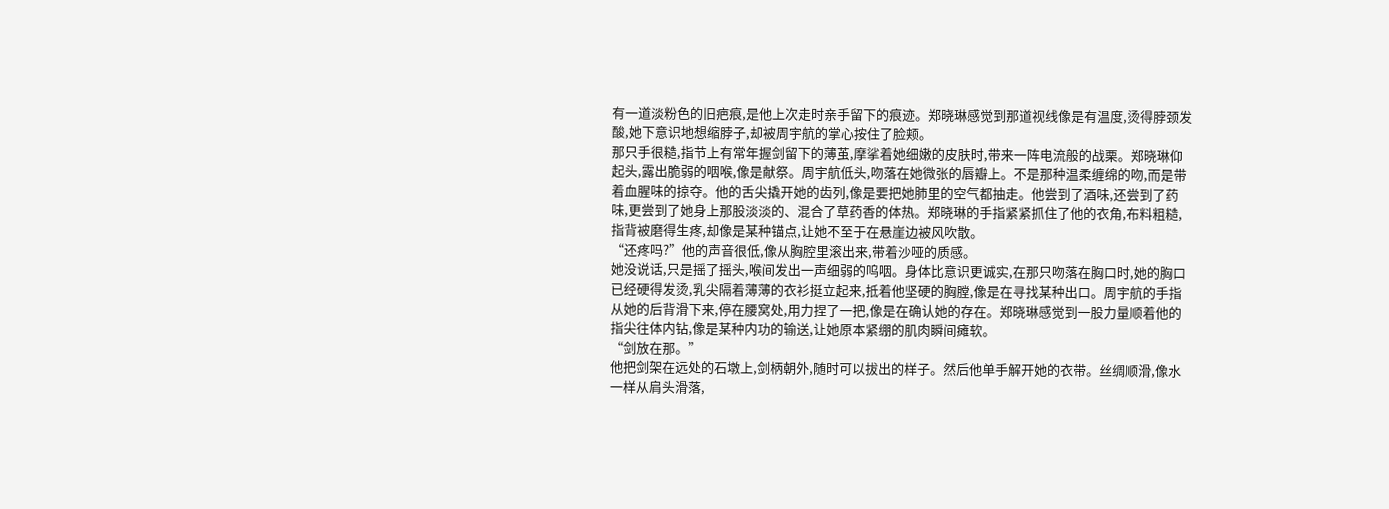有一道淡粉色的旧疤痕,是他上次走时亲手留下的痕迹。郑晓琳感觉到那道视线像是有温度,烫得脖颈发酸,她下意识地想缩脖子,却被周宇航的掌心按住了脸颊。
那只手很糙,指节上有常年握剑留下的薄茧,摩挲着她细嫩的皮肤时,带来一阵电流般的战栗。郑晓琳仰起头,露出脆弱的咽喉,像是献祭。周宇航低头,吻落在她微张的唇瓣上。不是那种温柔缠绵的吻,而是带着血腥味的掠夺。他的舌尖撬开她的齿列,像是要把她肺里的空气都抽走。他尝到了酒味,还尝到了药味,更尝到了她身上那股淡淡的、混合了草药香的体热。郑晓琳的手指紧紧抓住了他的衣角,布料粗糙,指背被磨得生疼,却像是某种锚点,让她不至于在悬崖边被风吹散。
“还疼吗?”他的声音很低,像从胸腔里滚出来,带着沙哑的质感。
她没说话,只是摇了摇头,喉间发出一声细弱的呜咽。身体比意识更诚实,在那只吻落在胸口时,她的胸口已经硬得发烫,乳尖隔着薄薄的衣衫挺立起来,抵着他坚硬的胸膛,像是在寻找某种出口。周宇航的手指从她的后背滑下来,停在腰窝处,用力捏了一把,像是在确认她的存在。郑晓琳感觉到一股力量顺着他的指尖往体内钻,像是某种内功的输送,让她原本紧绷的肌肉瞬间瘫软。
“剑放在那。”
他把剑架在远处的石墩上,剑柄朝外,随时可以拔出的样子。然后他单手解开她的衣带。丝绸顺滑,像水一样从肩头滑落,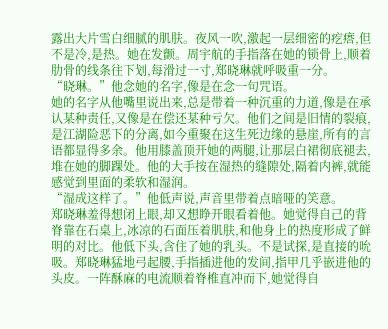露出大片雪白细腻的肌肤。夜风一吹,激起一层细密的疙瘩,但不是冷,是热。她在发颤。周宇航的手指落在她的锁骨上,顺着肋骨的线条往下划,每滑过一寸,郑晓琳就呼吸重一分。
“晓琳。”他念她的名字,像是在念一句咒语。
她的名字从他嘴里说出来,总是带着一种沉重的力道,像是在承认某种责任,又像是在偿还某种亏欠。他们之间是旧情的裂痕,是江湖险恶下的分离,如今重聚在这生死边缘的悬崖,所有的言语都显得多余。他用膝盖顶开她的两腿,让那层白裙彻底褪去,堆在她的脚踝处。他的大手按在湿热的缝隙处,隔着内裤,就能感觉到里面的柔软和湿润。
“湿成这样了。”他低声说,声音里带着点暗哑的笑意。
郑晓琳羞得想闭上眼,却又想睁开眼看着他。她觉得自己的背脊靠在石桌上,冰凉的石面压着肌肤,和他身上的热度形成了鲜明的对比。他低下头,含住了她的乳头。不是试探,是直接的吮吸。郑晓琳猛地弓起腰,手指插进他的发间,指甲几乎嵌进他的头皮。一阵酥麻的电流顺着脊椎直冲而下,她觉得自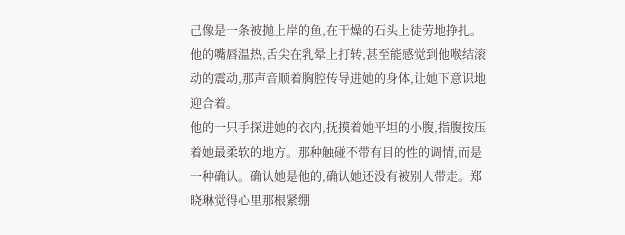己像是一条被抛上岸的鱼,在干燥的石头上徒劳地挣扎。他的嘴唇温热,舌尖在乳晕上打转,甚至能感觉到他喉结滚动的震动,那声音顺着胸腔传导进她的身体,让她下意识地迎合着。
他的一只手探进她的衣内,抚摸着她平坦的小腹,指腹按压着她最柔软的地方。那种触碰不带有目的性的调情,而是一种确认。确认她是他的,确认她还没有被别人带走。郑晓琳觉得心里那根紧绷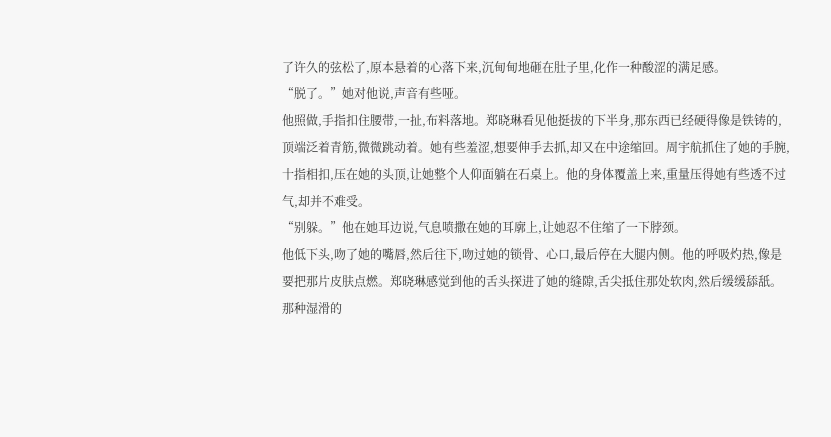了许久的弦松了,原本悬着的心落下来,沉甸甸地砸在肚子里,化作一种酸涩的满足感。
“脱了。”她对他说,声音有些哑。
他照做,手指扣住腰带,一扯,布料落地。郑晓琳看见他挺拔的下半身,那东西已经硬得像是铁铸的,顶端泛着青筋,微微跳动着。她有些羞涩,想要伸手去抓,却又在中途缩回。周宇航抓住了她的手腕,十指相扣,压在她的头顶,让她整个人仰面躺在石桌上。他的身体覆盖上来,重量压得她有些透不过气,却并不难受。
“别躲。”他在她耳边说,气息喷撒在她的耳廓上,让她忍不住缩了一下脖颈。
他低下头,吻了她的嘴唇,然后往下,吻过她的锁骨、心口,最后停在大腿内侧。他的呼吸灼热,像是要把那片皮肤点燃。郑晓琳感觉到他的舌头探进了她的缝隙,舌尖抵住那处软肉,然后缓缓舔舐。那种湿滑的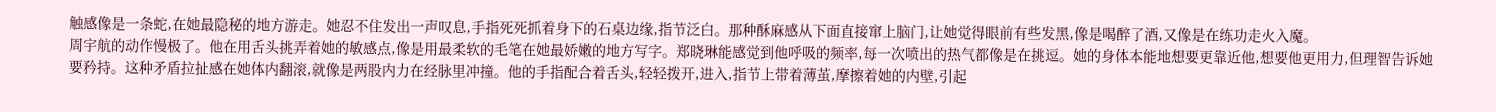触感像是一条蛇,在她最隐秘的地方游走。她忍不住发出一声叹息,手指死死抓着身下的石桌边缘,指节泛白。那种酥麻感从下面直接窜上脑门,让她觉得眼前有些发黑,像是喝醉了酒,又像是在练功走火入魔。
周宇航的动作慢极了。他在用舌头挑弄着她的敏感点,像是用最柔软的毛笔在她最娇嫩的地方写字。郑晓琳能感觉到他呼吸的频率,每一次喷出的热气都像是在挑逗。她的身体本能地想要更靠近他,想要他更用力,但理智告诉她要矜持。这种矛盾拉扯感在她体内翻滚,就像是两股内力在经脉里冲撞。他的手指配合着舌头,轻轻拨开,进入,指节上带着薄茧,摩擦着她的内壁,引起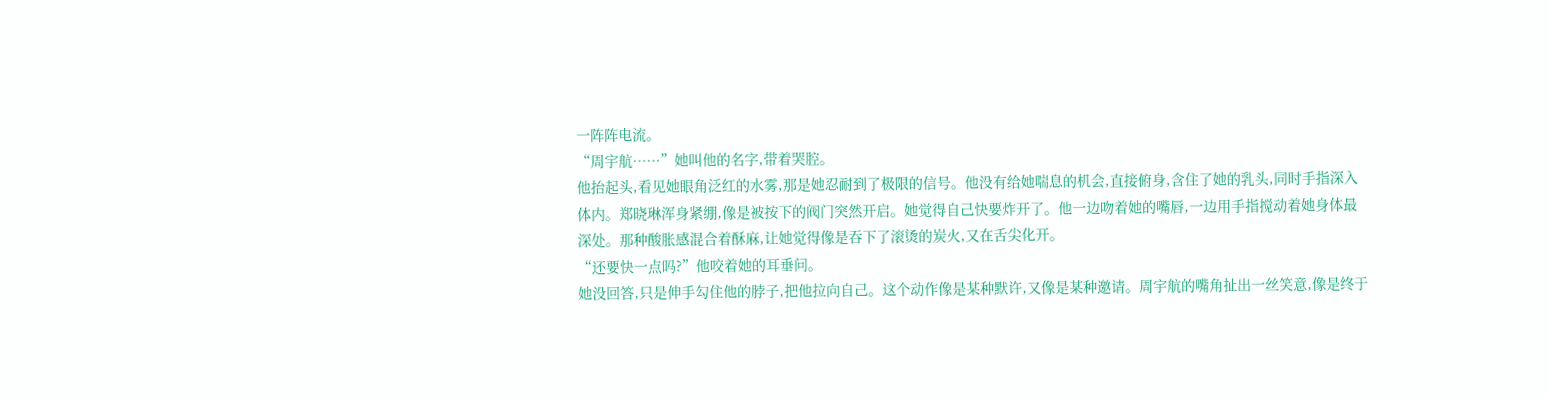一阵阵电流。
“周宇航……”她叫他的名字,带着哭腔。
他抬起头,看见她眼角泛红的水雾,那是她忍耐到了极限的信号。他没有给她喘息的机会,直接俯身,含住了她的乳头,同时手指深入体内。郑晓琳浑身紧绷,像是被按下的阀门突然开启。她觉得自己快要炸开了。他一边吻着她的嘴唇,一边用手指搅动着她身体最深处。那种酸胀感混合着酥麻,让她觉得像是吞下了滚烫的炭火,又在舌尖化开。
“还要快一点吗?”他咬着她的耳垂问。
她没回答,只是伸手勾住他的脖子,把他拉向自己。这个动作像是某种默许,又像是某种邀请。周宇航的嘴角扯出一丝笑意,像是终于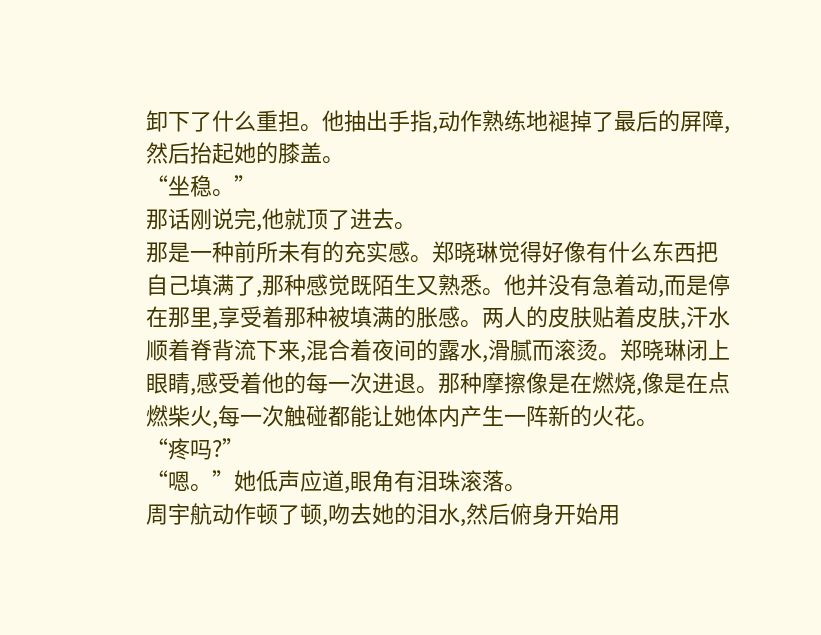卸下了什么重担。他抽出手指,动作熟练地褪掉了最后的屏障,然后抬起她的膝盖。
“坐稳。”
那话刚说完,他就顶了进去。
那是一种前所未有的充实感。郑晓琳觉得好像有什么东西把自己填满了,那种感觉既陌生又熟悉。他并没有急着动,而是停在那里,享受着那种被填满的胀感。两人的皮肤贴着皮肤,汗水顺着脊背流下来,混合着夜间的露水,滑腻而滚烫。郑晓琳闭上眼睛,感受着他的每一次进退。那种摩擦像是在燃烧,像是在点燃柴火,每一次触碰都能让她体内产生一阵新的火花。
“疼吗?”
“嗯。”她低声应道,眼角有泪珠滚落。
周宇航动作顿了顿,吻去她的泪水,然后俯身开始用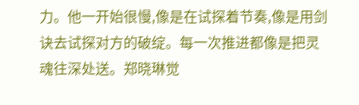力。他一开始很慢,像是在试探着节奏,像是用剑诀去试探对方的破绽。每一次推进都像是把灵魂往深处送。郑晓琳觉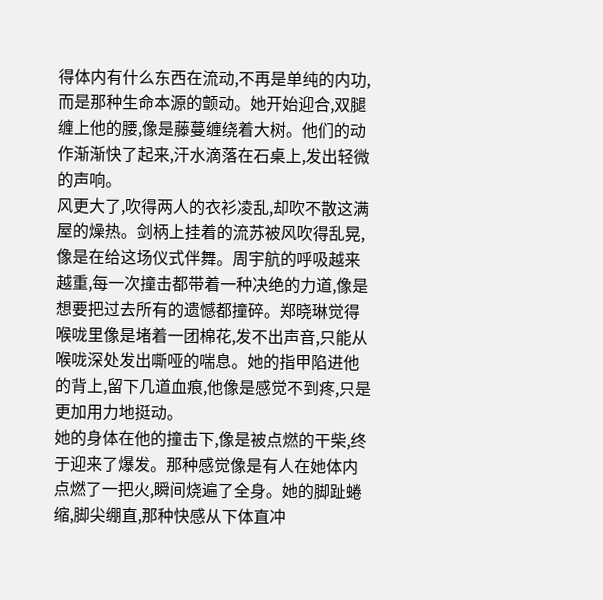得体内有什么东西在流动,不再是单纯的内功,而是那种生命本源的颤动。她开始迎合,双腿缠上他的腰,像是藤蔓缠绕着大树。他们的动作渐渐快了起来,汗水滴落在石桌上,发出轻微的声响。
风更大了,吹得两人的衣衫凌乱,却吹不散这满屋的燥热。剑柄上挂着的流苏被风吹得乱晃,像是在给这场仪式伴舞。周宇航的呼吸越来越重,每一次撞击都带着一种决绝的力道,像是想要把过去所有的遗憾都撞碎。郑晓琳觉得喉咙里像是堵着一团棉花,发不出声音,只能从喉咙深处发出嘶哑的喘息。她的指甲陷进他的背上,留下几道血痕,他像是感觉不到疼,只是更加用力地挺动。
她的身体在他的撞击下,像是被点燃的干柴,终于迎来了爆发。那种感觉像是有人在她体内点燃了一把火,瞬间烧遍了全身。她的脚趾蜷缩,脚尖绷直,那种快感从下体直冲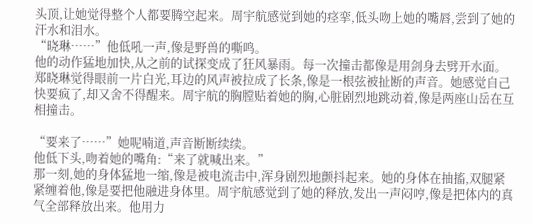头顶,让她觉得整个人都要腾空起来。周宇航感觉到她的痉挛,低头吻上她的嘴唇,尝到了她的汗水和泪水。
“晓琳……”他低吼一声,像是野兽的嘶鸣。
他的动作猛地加快,从之前的试探变成了狂风暴雨。每一次撞击都像是用剑身去劈开水面。郑晓琳觉得眼前一片白光,耳边的风声被拉成了长条,像是一根弦被扯断的声音。她感觉自己快要疯了,却又舍不得醒来。周宇航的胸膛贴着她的胸,心脏剧烈地跳动着,像是两座山岳在互相撞击。

“要来了……”她呢喃道,声音断断续续。
他低下头,吻着她的嘴角:“来了就喊出来。”
那一刻,她的身体猛地一缩,像是被电流击中,浑身剧烈地颤抖起来。她的身体在抽搐,双腿紧紧缠着他,像是要把他融进身体里。周宇航感觉到了她的释放,发出一声闷哼,像是把体内的真气全部释放出来。他用力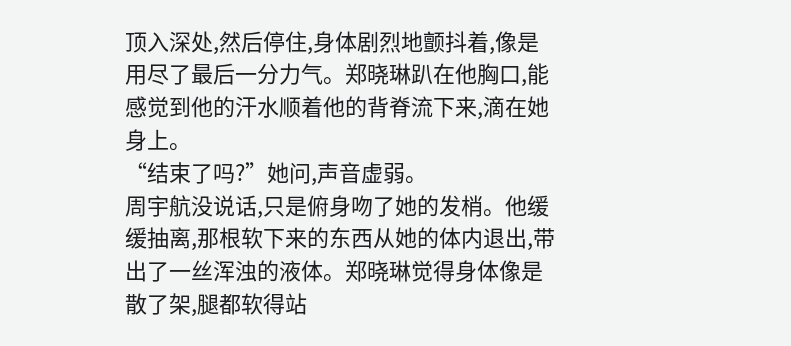顶入深处,然后停住,身体剧烈地颤抖着,像是用尽了最后一分力气。郑晓琳趴在他胸口,能感觉到他的汗水顺着他的背脊流下来,滴在她身上。
“结束了吗?”她问,声音虚弱。
周宇航没说话,只是俯身吻了她的发梢。他缓缓抽离,那根软下来的东西从她的体内退出,带出了一丝浑浊的液体。郑晓琳觉得身体像是散了架,腿都软得站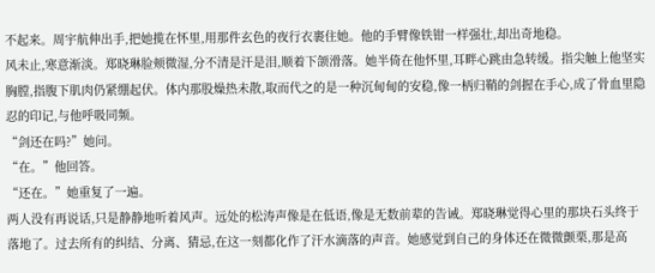不起来。周宇航伸出手,把她揽在怀里,用那件玄色的夜行衣裹住她。他的手臂像铁钳一样强壮,却出奇地稳。
风未止,寒意渐淡。郑晓琳脸颊微湿,分不清是汗是泪,顺着下颌滑落。她半倚在他怀里,耳畔心跳由急转缓。指尖触上他坚实胸膛,指腹下肌肉仍紧绷起伏。体内那股燥热未散,取而代之的是一种沉甸甸的安稳,像一柄归鞘的剑握在手心,成了骨血里隐忍的印记,与他呼吸同频。
“剑还在吗?”她问。
“在。”他回答。
“还在。”她重复了一遍。
两人没有再说话,只是静静地听着风声。远处的松涛声像是在低语,像是无数前辈的告诫。郑晓琳觉得心里的那块石头终于落地了。过去所有的纠结、分离、猜忌,在这一刻都化作了汗水滴落的声音。她感觉到自己的身体还在微微颤栗,那是高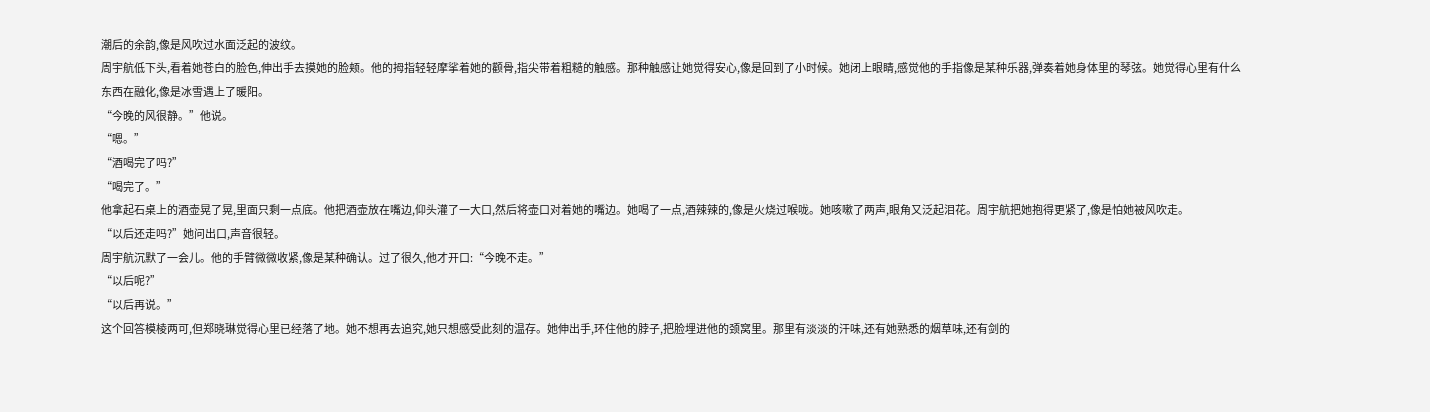潮后的余韵,像是风吹过水面泛起的波纹。
周宇航低下头,看着她苍白的脸色,伸出手去摸她的脸颊。他的拇指轻轻摩挲着她的颧骨,指尖带着粗糙的触感。那种触感让她觉得安心,像是回到了小时候。她闭上眼睛,感觉他的手指像是某种乐器,弹奏着她身体里的琴弦。她觉得心里有什么东西在融化,像是冰雪遇上了暖阳。
“今晚的风很静。”他说。
“嗯。”
“酒喝完了吗?”
“喝完了。”
他拿起石桌上的酒壶晃了晃,里面只剩一点底。他把酒壶放在嘴边,仰头灌了一大口,然后将壶口对着她的嘴边。她喝了一点,酒辣辣的,像是火烧过喉咙。她咳嗽了两声,眼角又泛起泪花。周宇航把她抱得更紧了,像是怕她被风吹走。
“以后还走吗?”她问出口,声音很轻。
周宇航沉默了一会儿。他的手臂微微收紧,像是某种确认。过了很久,他才开口:“今晚不走。”
“以后呢?”
“以后再说。”
这个回答模棱两可,但郑晓琳觉得心里已经落了地。她不想再去追究,她只想感受此刻的温存。她伸出手,环住他的脖子,把脸埋进他的颈窝里。那里有淡淡的汗味,还有她熟悉的烟草味,还有剑的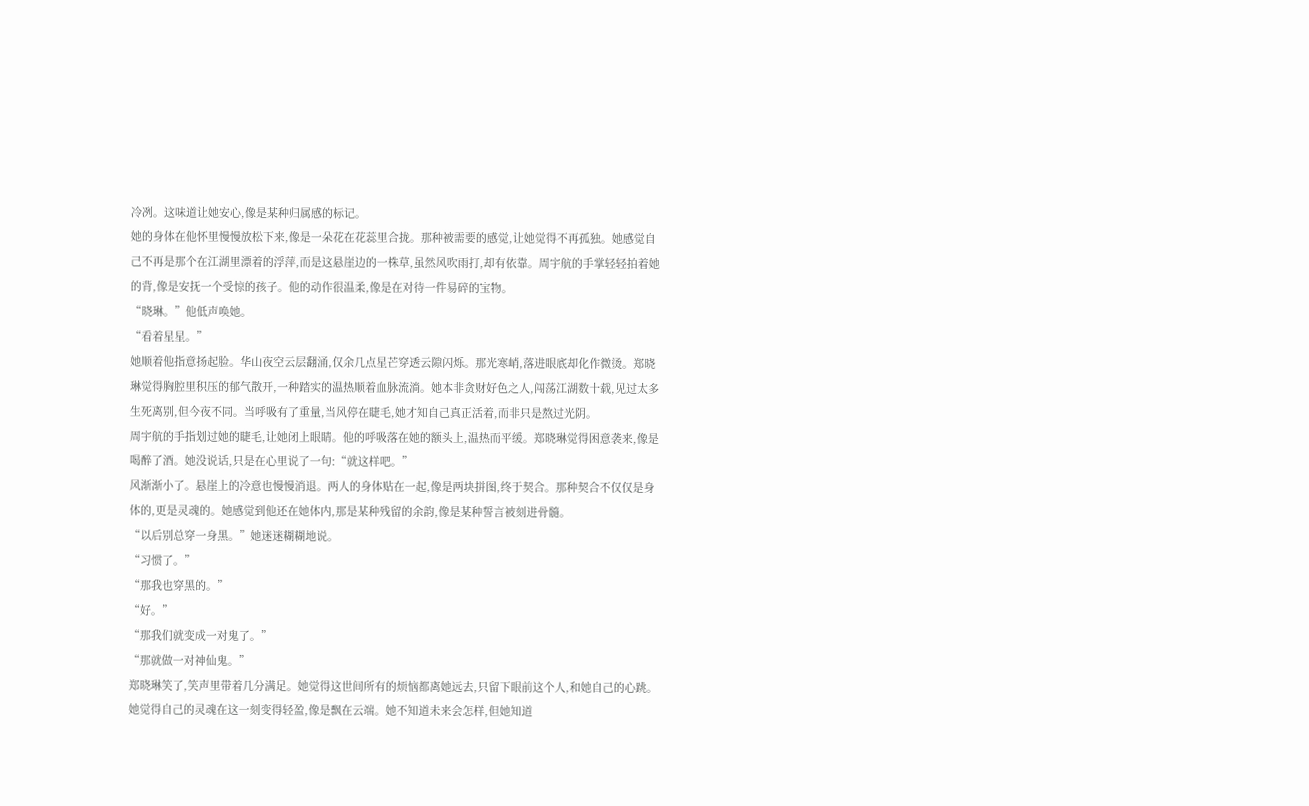冷冽。这味道让她安心,像是某种归属感的标记。
她的身体在他怀里慢慢放松下来,像是一朵花在花蕊里合拢。那种被需要的感觉,让她觉得不再孤独。她感觉自己不再是那个在江湖里漂着的浮萍,而是这悬崖边的一株草,虽然风吹雨打,却有依靠。周宇航的手掌轻轻拍着她的背,像是安抚一个受惊的孩子。他的动作很温柔,像是在对待一件易碎的宝物。
“晓琳。”他低声唤她。
“看着星星。”
她顺着他指意扬起脸。华山夜空云层翻涌,仅余几点星芒穿透云隙闪烁。那光寒峭,落进眼底却化作微烫。郑晓琳觉得胸腔里积压的郁气散开,一种踏实的温热顺着血脉流淌。她本非贪财好色之人,闯荡江湖数十载,见过太多生死离别,但今夜不同。当呼吸有了重量,当风停在睫毛,她才知自己真正活着,而非只是熬过光阴。
周宇航的手指划过她的睫毛,让她闭上眼睛。他的呼吸落在她的额头上,温热而平缓。郑晓琳觉得困意袭来,像是喝醉了酒。她没说话,只是在心里说了一句:“就这样吧。”
风渐渐小了。悬崖上的冷意也慢慢消退。两人的身体贴在一起,像是两块拼图,终于契合。那种契合不仅仅是身体的,更是灵魂的。她感觉到他还在她体内,那是某种残留的余韵,像是某种誓言被刻进骨髓。
“以后别总穿一身黑。”她迷迷糊糊地说。
“习惯了。”
“那我也穿黑的。”
“好。”
“那我们就变成一对鬼了。”
“那就做一对神仙鬼。”
郑晓琳笑了,笑声里带着几分满足。她觉得这世间所有的烦恼都离她远去,只留下眼前这个人,和她自己的心跳。她觉得自己的灵魂在这一刻变得轻盈,像是飘在云端。她不知道未来会怎样,但她知道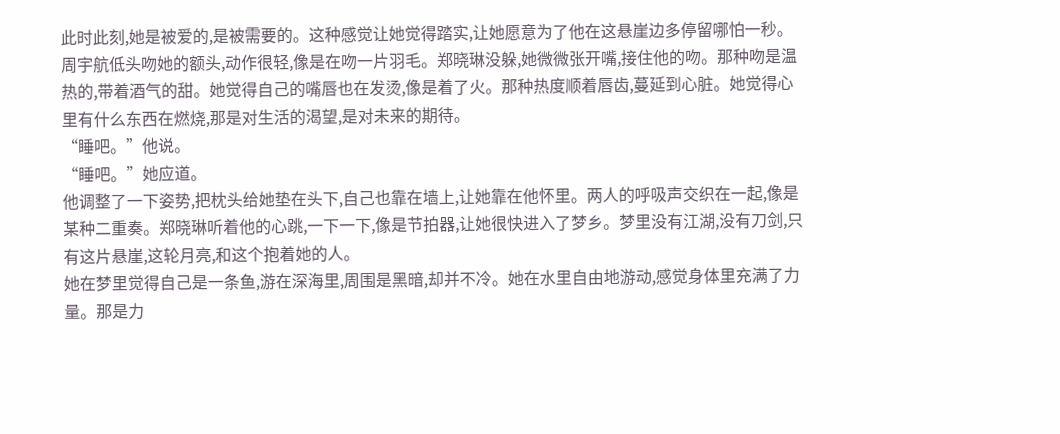此时此刻,她是被爱的,是被需要的。这种感觉让她觉得踏实,让她愿意为了他在这悬崖边多停留哪怕一秒。
周宇航低头吻她的额头,动作很轻,像是在吻一片羽毛。郑晓琳没躲,她微微张开嘴,接住他的吻。那种吻是温热的,带着酒气的甜。她觉得自己的嘴唇也在发烫,像是着了火。那种热度顺着唇齿,蔓延到心脏。她觉得心里有什么东西在燃烧,那是对生活的渴望,是对未来的期待。
“睡吧。”他说。
“睡吧。”她应道。
他调整了一下姿势,把枕头给她垫在头下,自己也靠在墙上,让她靠在他怀里。两人的呼吸声交织在一起,像是某种二重奏。郑晓琳听着他的心跳,一下一下,像是节拍器,让她很快进入了梦乡。梦里没有江湖,没有刀剑,只有这片悬崖,这轮月亮,和这个抱着她的人。
她在梦里觉得自己是一条鱼,游在深海里,周围是黑暗,却并不冷。她在水里自由地游动,感觉身体里充满了力量。那是力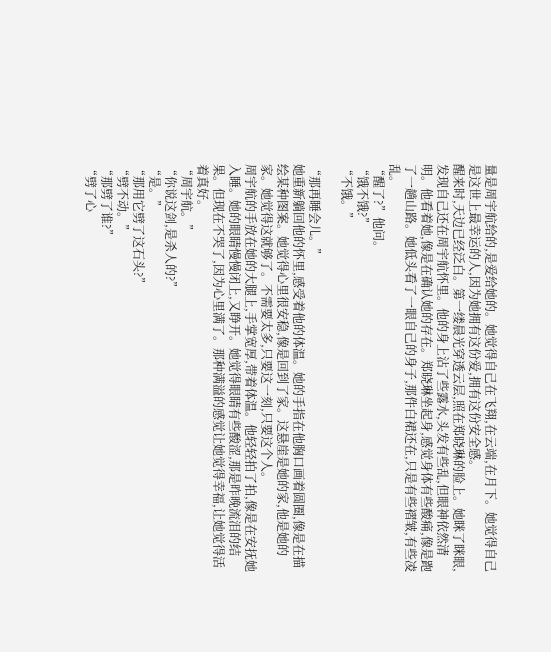量是周宇航给的,是爱给她的。她觉得自己在飞翔,在云端,在月下。她觉得自己是这世上最幸运的人,因为她拥有这份爱,拥有这份安全感。
醒来时,天边已经泛白。第一缕晨光穿透云层,照在郑晓琳的脸上。她眯了眯眼,发现自己还在周宇航怀里。他的身上沾了些露水,头发有些乱,但眼神依然清明。他看着她,像是在确认她的存在。郑晓琳坐起身,感觉身体有些酸痛,像是跑了一趟山路。她低头看了一眼自己的身子,那件白裙还在,只是有些褶皱,有些凌乱。
“醒了?”他问。
“饿不饿?”
“不饿。”

“那再睡会儿。”
她重新躺回他的怀里,感受着他的体温。她的手指在他胸口画着圆圈,像是在描绘某种图案。她觉得心里很安稳,像是回到了家。这悬崖是她的家,他是她的家。她觉得这就够了。不需要太多,只要这一刻,只要这个人。
周宇航的手放在她的大腿上,手掌宽厚,带着体温。他轻轻拍了拍,像是在安抚她入睡。她的眼睛慢慢闭上,又睁开。她觉得眼睛有些酸涩,那是昨晚流泪的结果。但现在不哭了,因为心里满了。那种满溢的感觉让她觉得幸福,让她觉得活着真好。
“周宇航。”
“你说这剑,是杀人的?”
“是。”
“那用它劈了这石头?”
“劈不动。”
“那劈了谁?”
“劈了心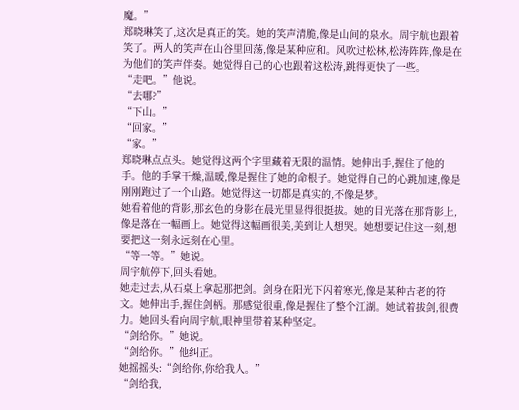魔。”
郑晓琳笑了,这次是真正的笑。她的笑声清脆,像是山间的泉水。周宇航也跟着笑了。两人的笑声在山谷里回荡,像是某种应和。风吹过松林,松涛阵阵,像是在为他们的笑声伴奏。她觉得自己的心也跟着这松涛,跳得更快了一些。
“走吧。”他说。
“去哪?”
“下山。”
“回家。”
“家。”
郑晓琳点点头。她觉得这两个字里藏着无限的温情。她伸出手,握住了他的手。他的手掌干燥,温暖,像是握住了她的命根子。她觉得自己的心跳加速,像是刚刚跑过了一个山路。她觉得这一切都是真实的,不像是梦。
她看着他的背影,那玄色的身影在晨光里显得很挺拔。她的目光落在那背影上,像是落在一幅画上。她觉得这幅画很美,美到让人想哭。她想要记住这一刻,想要把这一刻永远刻在心里。
“等一等。”她说。
周宇航停下,回头看她。
她走过去,从石桌上拿起那把剑。剑身在阳光下闪着寒光,像是某种古老的符文。她伸出手,握住剑柄。那感觉很重,像是握住了整个江湖。她试着拔剑,很费力。她回头看向周宇航,眼神里带着某种坚定。
“剑给你。”她说。
“剑给你。”他纠正。
她摇摇头:“剑给你,你给我人。”
“剑给我,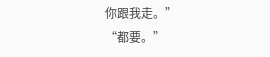你跟我走。”
“都要。”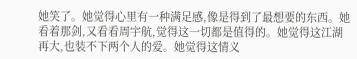她笑了。她觉得心里有一种满足感,像是得到了最想要的东西。她看着那剑,又看看周宇航,觉得这一切都是值得的。她觉得这江湖再大,也装不下两个人的爱。她觉得这情义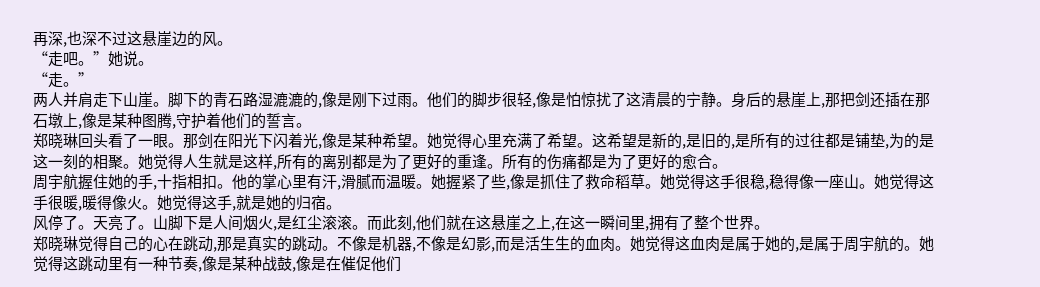再深,也深不过这悬崖边的风。
“走吧。”她说。
“走。”
两人并肩走下山崖。脚下的青石路湿漉漉的,像是刚下过雨。他们的脚步很轻,像是怕惊扰了这清晨的宁静。身后的悬崖上,那把剑还插在那石墩上,像是某种图腾,守护着他们的誓言。
郑晓琳回头看了一眼。那剑在阳光下闪着光,像是某种希望。她觉得心里充满了希望。这希望是新的,是旧的,是所有的过往都是铺垫,为的是这一刻的相聚。她觉得人生就是这样,所有的离别都是为了更好的重逢。所有的伤痛都是为了更好的愈合。
周宇航握住她的手,十指相扣。他的掌心里有汗,滑腻而温暖。她握紧了些,像是抓住了救命稻草。她觉得这手很稳,稳得像一座山。她觉得这手很暖,暖得像火。她觉得这手,就是她的归宿。
风停了。天亮了。山脚下是人间烟火,是红尘滚滚。而此刻,他们就在这悬崖之上,在这一瞬间里,拥有了整个世界。
郑晓琳觉得自己的心在跳动,那是真实的跳动。不像是机器,不像是幻影,而是活生生的血肉。她觉得这血肉是属于她的,是属于周宇航的。她觉得这跳动里有一种节奏,像是某种战鼓,像是在催促他们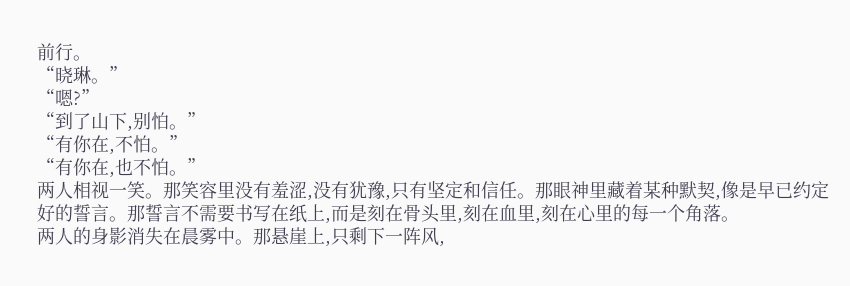前行。
“晓琳。”
“嗯?”
“到了山下,别怕。”
“有你在,不怕。”
“有你在,也不怕。”
两人相视一笑。那笑容里没有羞涩,没有犹豫,只有坚定和信任。那眼神里藏着某种默契,像是早已约定好的誓言。那誓言不需要书写在纸上,而是刻在骨头里,刻在血里,刻在心里的每一个角落。
两人的身影消失在晨雾中。那悬崖上,只剩下一阵风,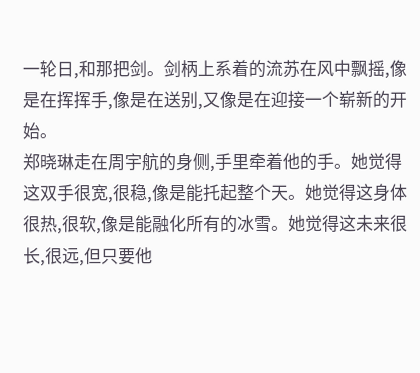一轮日,和那把剑。剑柄上系着的流苏在风中飘摇,像是在挥挥手,像是在送别,又像是在迎接一个崭新的开始。
郑晓琳走在周宇航的身侧,手里牵着他的手。她觉得这双手很宽,很稳,像是能托起整个天。她觉得这身体很热,很软,像是能融化所有的冰雪。她觉得这未来很长,很远,但只要他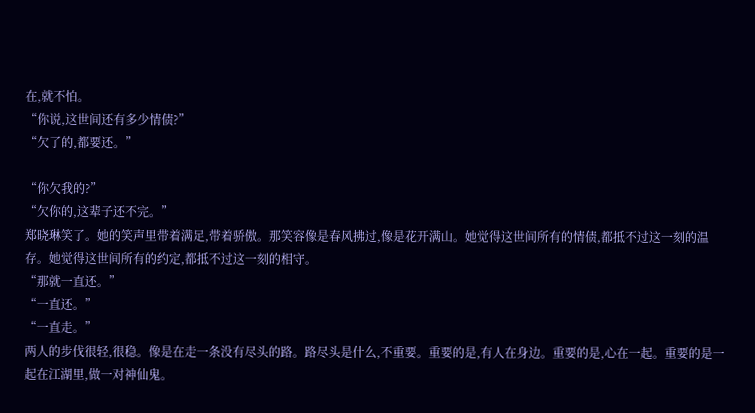在,就不怕。
“你说,这世间还有多少情债?”
“欠了的,都要还。”

“你欠我的?”
“欠你的,这辈子还不完。”
郑晓琳笑了。她的笑声里带着满足,带着骄傲。那笑容像是春风拂过,像是花开满山。她觉得这世间所有的情债,都抵不过这一刻的温存。她觉得这世间所有的约定,都抵不过这一刻的相守。
“那就一直还。”
“一直还。”
“一直走。”
两人的步伐很轻,很稳。像是在走一条没有尽头的路。路尽头是什么,不重要。重要的是,有人在身边。重要的是,心在一起。重要的是一起在江湖里,做一对神仙鬼。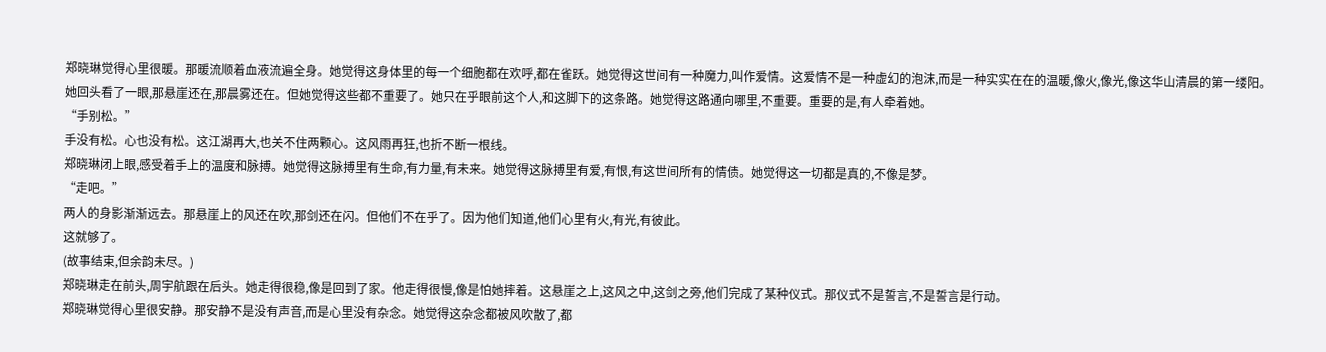郑晓琳觉得心里很暖。那暖流顺着血液流遍全身。她觉得这身体里的每一个细胞都在欢呼,都在雀跃。她觉得这世间有一种魔力,叫作爱情。这爱情不是一种虚幻的泡沫,而是一种实实在在的温暖,像火,像光,像这华山清晨的第一缕阳。
她回头看了一眼,那悬崖还在,那晨雾还在。但她觉得这些都不重要了。她只在乎眼前这个人,和这脚下的这条路。她觉得这路通向哪里,不重要。重要的是,有人牵着她。
“手别松。”
手没有松。心也没有松。这江湖再大,也关不住两颗心。这风雨再狂,也折不断一根线。
郑晓琳闭上眼,感受着手上的温度和脉搏。她觉得这脉搏里有生命,有力量,有未来。她觉得这脉搏里有爱,有恨,有这世间所有的情债。她觉得这一切都是真的,不像是梦。
“走吧。”
两人的身影渐渐远去。那悬崖上的风还在吹,那剑还在闪。但他们不在乎了。因为他们知道,他们心里有火,有光,有彼此。
这就够了。
(故事结束,但余韵未尽。)
郑晓琳走在前头,周宇航跟在后头。她走得很稳,像是回到了家。他走得很慢,像是怕她摔着。这悬崖之上,这风之中,这剑之旁,他们完成了某种仪式。那仪式不是誓言,不是誓言是行动。
郑晓琳觉得心里很安静。那安静不是没有声音,而是心里没有杂念。她觉得这杂念都被风吹散了,都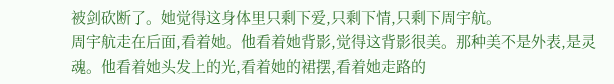被剑砍断了。她觉得这身体里只剩下爱,只剩下情,只剩下周宇航。
周宇航走在后面,看着她。他看着她背影,觉得这背影很美。那种美不是外表,是灵魂。他看着她头发上的光,看着她的裙摆,看着她走路的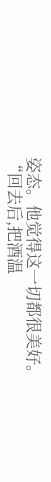姿态。他觉得这一切都很美好。
“回去后,把酒温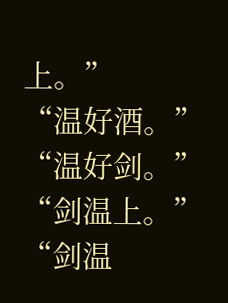上。”
“温好酒。”
“温好剑。”
“剑温上。”
“剑温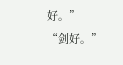好。”
“剑好。”